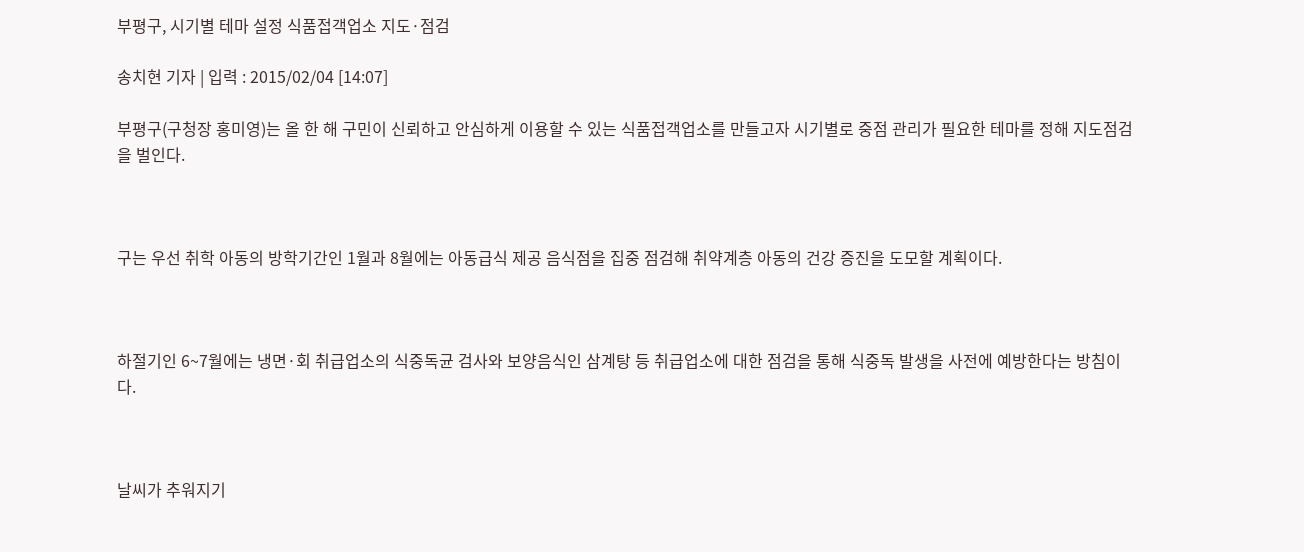부평구, 시기별 테마 설정 식품접객업소 지도·점검

송치현 기자 | 입력 : 2015/02/04 [14:07]

부평구(구청장 홍미영)는 올 한 해 구민이 신뢰하고 안심하게 이용할 수 있는 식품접객업소를 만들고자 시기별로 중점 관리가 필요한 테마를 정해 지도점검을 벌인다.



구는 우선 취학 아동의 방학기간인 1월과 8월에는 아동급식 제공 음식점을 집중 점검해 취약계층 아동의 건강 증진을 도모할 계획이다.



하절기인 6~7월에는 냉면·회 취급업소의 식중독균 검사와 보양음식인 삼계탕 등 취급업소에 대한 점검을 통해 식중독 발생을 사전에 예방한다는 방침이다.



날씨가 추워지기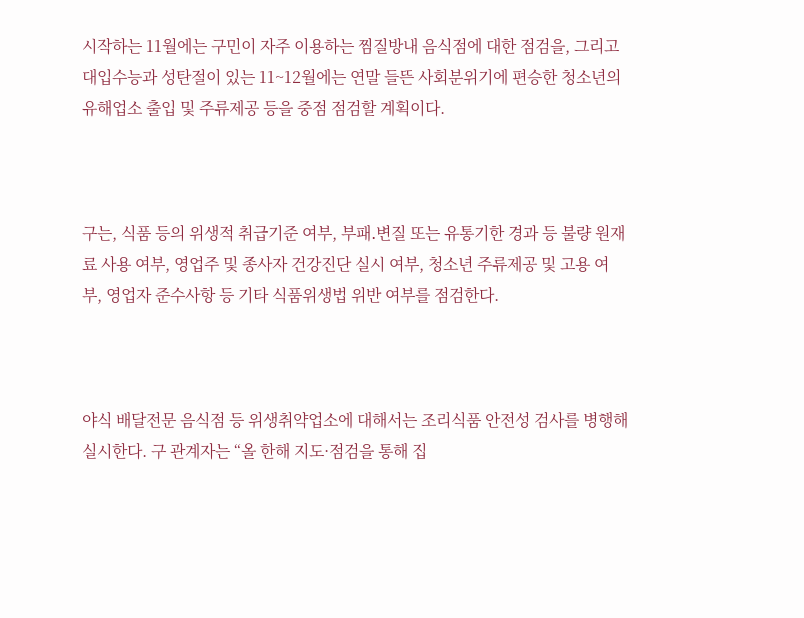시작하는 11월에는 구민이 자주 이용하는 찜질방내 음식점에 대한 점검을, 그리고 대입수능과 성탄절이 있는 11~12월에는 연말 들뜬 사회분위기에 편승한 청소년의 유해업소 출입 및 주류제공 등을 중점 점검할 계획이다.



구는, 식품 등의 위생적 취급기준 여부, 부패․변질 또는 유통기한 경과 등 불량 원재료 사용 여부, 영업주 및 종사자 건강진단 실시 여부, 청소년 주류제공 및 고용 여부, 영업자 준수사항 등 기타 식품위생법 위반 여부를 점검한다.



야식 배달전문 음식점 등 위생취약업소에 대해서는 조리식품 안전성 검사를 병행해 실시한다. 구 관계자는 “올 한해 지도·점검을 통해 집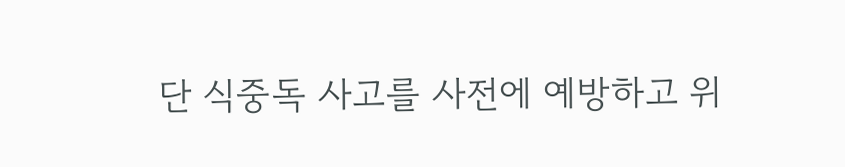단 식중독 사고를 사전에 예방하고 위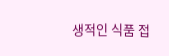생적인 식품 접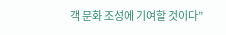객 문화 조성에 기여할 것이다”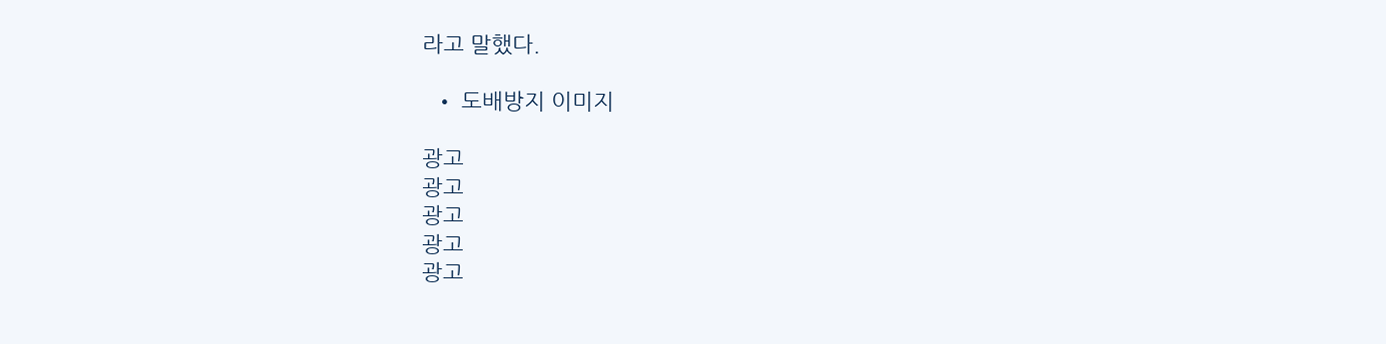라고 말했다.

  • 도배방지 이미지

광고
광고
광고
광고
광고